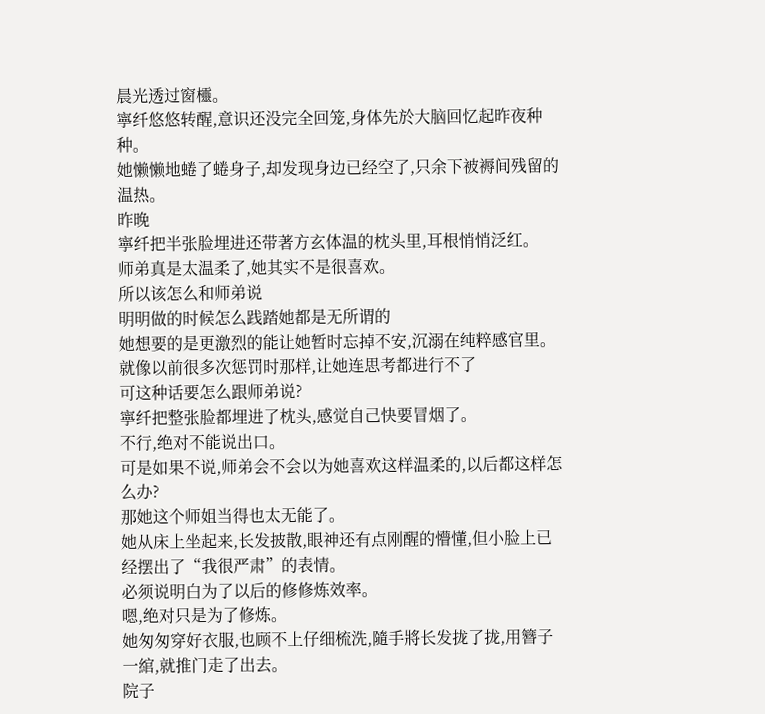晨光透过窗欞。
寧纤悠悠转醒,意识还没完全回笼,身体先於大脑回忆起昨夜种种。
她懒懒地蜷了蜷身子,却发现身边已经空了,只余下被褥间残留的温热。
昨晚
寧纤把半张脸埋进还带著方玄体温的枕头里,耳根悄悄泛红。
师弟真是太温柔了,她其实不是很喜欢。
所以该怎么和师弟说
明明做的时候怎么践踏她都是无所谓的
她想要的是更激烈的能让她暂时忘掉不安,沉溺在纯粹感官里。
就像以前很多次惩罚时那样,让她连思考都进行不了
可这种话要怎么跟师弟说?
寧纤把整张脸都埋进了枕头,感觉自己快要冒烟了。
不行,绝对不能说出口。
可是如果不说,师弟会不会以为她喜欢这样温柔的,以后都这样怎么办?
那她这个师姐当得也太无能了。
她从床上坐起来,长发披散,眼神还有点刚醒的懵懂,但小脸上已经摆出了“我很严肃”的表情。
必须说明白为了以后的修修炼效率。
嗯,绝对只是为了修炼。
她匆匆穿好衣服,也顾不上仔细梳洗,隨手將长发拢了拢,用簪子一綰,就推门走了出去。
院子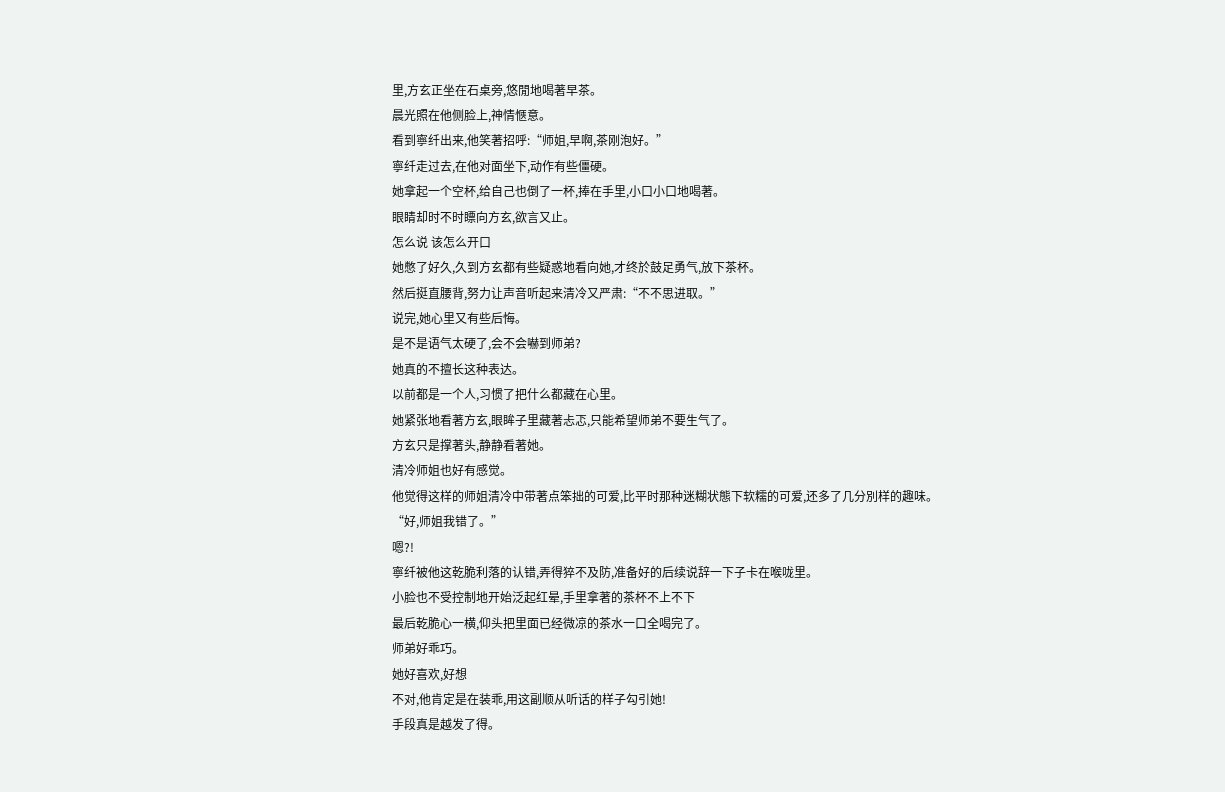里,方玄正坐在石桌旁,悠閒地喝著早茶。
晨光照在他侧脸上,神情愜意。
看到寧纤出来,他笑著招呼:“师姐,早啊,茶刚泡好。”
寧纤走过去,在他对面坐下,动作有些僵硬。
她拿起一个空杯,给自己也倒了一杯,捧在手里,小口小口地喝著。
眼睛却时不时瞟向方玄,欲言又止。
怎么说 该怎么开口
她憋了好久,久到方玄都有些疑惑地看向她,才终於鼓足勇气,放下茶杯。
然后挺直腰背,努力让声音听起来清冷又严肃:“不不思进取。”
说完,她心里又有些后悔。
是不是语气太硬了,会不会嚇到师弟?
她真的不擅长这种表达。
以前都是一个人,习惯了把什么都藏在心里。
她紧张地看著方玄,眼眸子里藏著忐忑,只能希望师弟不要生气了。
方玄只是撑著头,静静看著她。
清冷师姐也好有感觉。
他觉得这样的师姐清冷中带著点笨拙的可爱,比平时那种迷糊状態下软糯的可爱,还多了几分別样的趣味。
“好,师姐我错了。”
嗯?!
寧纤被他这乾脆利落的认错,弄得猝不及防,准备好的后续说辞一下子卡在喉咙里。
小脸也不受控制地开始泛起红晕,手里拿著的茶杯不上不下
最后乾脆心一横,仰头把里面已经微凉的茶水一口全喝完了。
师弟好乖巧。
她好喜欢,好想
不对,他肯定是在装乖,用这副顺从听话的样子勾引她!
手段真是越发了得。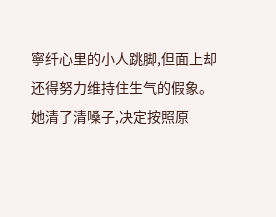寧纤心里的小人跳脚,但面上却还得努力维持住生气的假象。
她清了清嗓子,决定按照原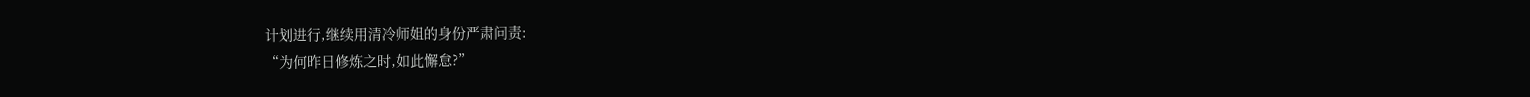计划进行,继续用清冷师姐的身份严肃问责:
“为何昨日修炼之时,如此懈怠?”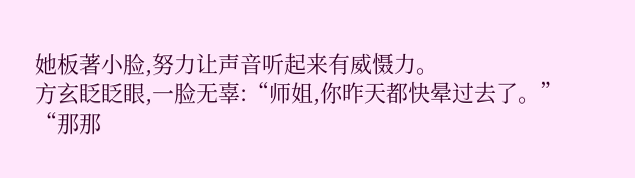她板著小脸,努力让声音听起来有威慑力。
方玄眨眨眼,一脸无辜:“师姐,你昨天都快晕过去了。”
“那那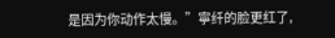是因为你动作太慢。”寧纤的脸更红了,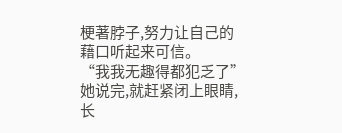梗著脖子,努力让自己的藉口听起来可信。
“我我无趣得都犯乏了”
她说完,就赶紧闭上眼睛,长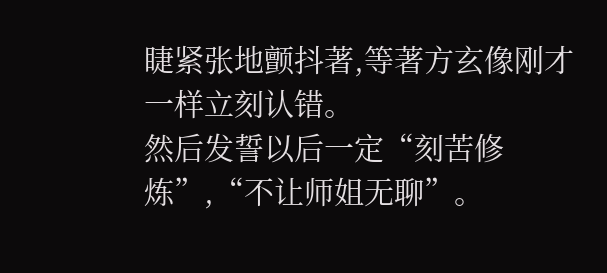睫紧张地颤抖著,等著方玄像刚才一样立刻认错。
然后发誓以后一定“刻苦修炼”,“不让师姐无聊”。